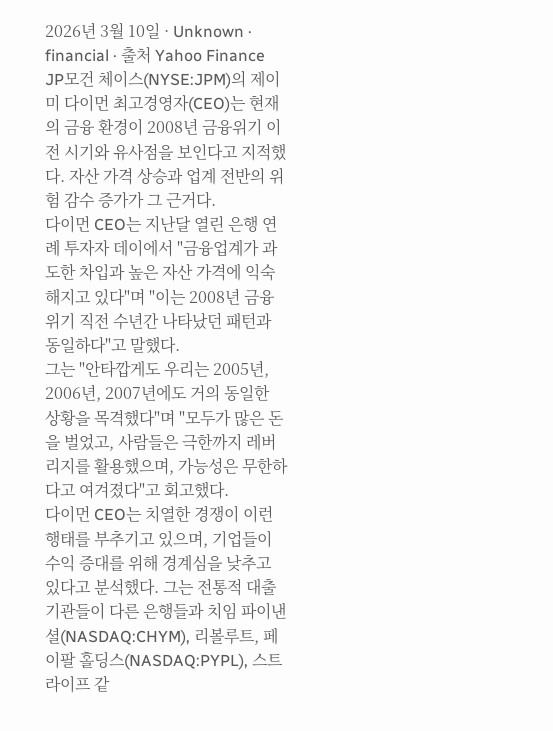2026년 3월 10일 · Unknown · financial · 출처 Yahoo Finance
JP모건 체이스(NYSE:JPM)의 제이미 다이먼 최고경영자(CEO)는 현재의 금융 환경이 2008년 금융위기 이전 시기와 유사점을 보인다고 지적했다. 자산 가격 상승과 업계 전반의 위험 감수 증가가 그 근거다.
다이먼 CEO는 지난달 열린 은행 연례 투자자 데이에서 "금융업계가 과도한 차입과 높은 자산 가격에 익숙해지고 있다"며 "이는 2008년 금융위기 직전 수년간 나타났던 패턴과 동일하다"고 말했다.
그는 "안타깝게도 우리는 2005년, 2006년, 2007년에도 거의 동일한 상황을 목격했다"며 "모두가 많은 돈을 벌었고, 사람들은 극한까지 레버리지를 활용했으며, 가능성은 무한하다고 여겨졌다"고 회고했다.
다이먼 CEO는 치열한 경쟁이 이런 행태를 부추기고 있으며, 기업들이 수익 증대를 위해 경계심을 낮추고 있다고 분석했다. 그는 전통적 대출기관들이 다른 은행들과 치임 파이낸셜(NASDAQ:CHYM), 리볼루트, 페이팔 홀딩스(NASDAQ:PYPL), 스트라이프 같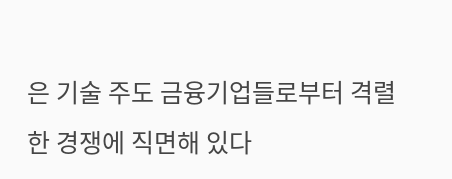은 기술 주도 금융기업들로부터 격렬한 경쟁에 직면해 있다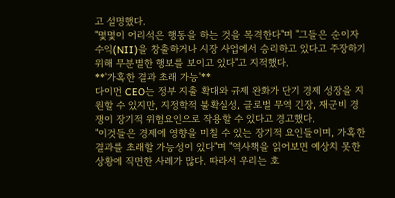고 설명했다.
"몇몇이 어리석은 행동을 하는 것을 목격한다"며 "그들은 순이자 수익(NII)을 창출하거나 시장 사업에서 승리하고 있다고 주장하기 위해 무분별한 행보를 보이고 있다"고 지적했다.
**'가혹한 결과 초래 가능'**
다이먼 CEO는 정부 지출 확대와 규제 완화가 단기 경제 성장을 지원할 수 있지만, 지정학적 불확실성, 글로벌 무역 긴장, 재군비 경쟁이 장기적 위험요인으로 작용할 수 있다고 경고했다.
"이것들은 경제에 영향을 미칠 수 있는 장기적 요인들이며, 가혹한 결과를 초래할 가능성이 있다"며 "역사책을 읽어보면 예상치 못한 상황에 직면한 사례가 많다. 따라서 우리는 호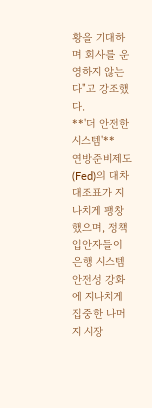황을 기대하며 회사를 운영하지 않는다"고 강조했다.
**'더 안전한 시스템'**
연방준비제도(Fed)의 대차대조표가 지나치게 팽창했으며, 정책입안자들이 은행 시스템 안전성 강화에 지나치게 집중한 나머지 시장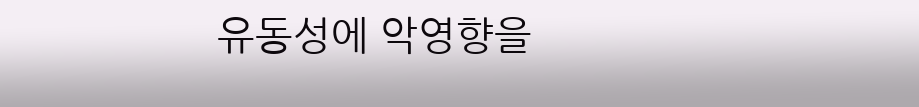유동성에 악영향을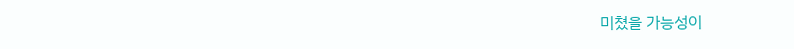미쳤을 가능성이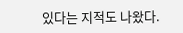있다는 지적도 나왔다.